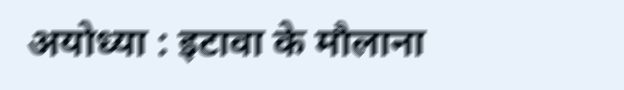अयोध्या : इटावा के मौलाना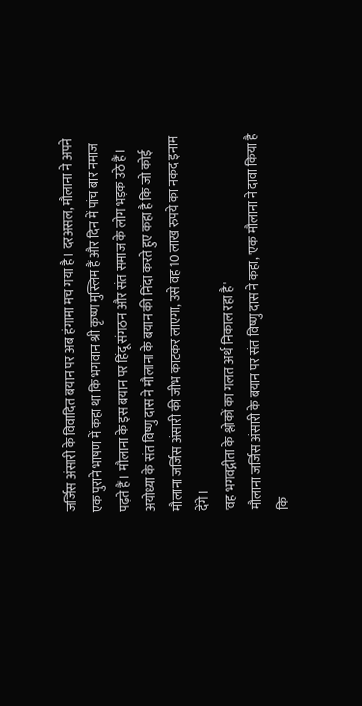जर्जिस अंसारी के विवादित बयान पर अब हंगामा मच गया है। दरअसल, मौलाना ने अपने एक पुराने भाषण में कहा था कि भगवान श्री कृष्ण मुस्लिम हैं और दिन में पांच बार नमाज पढ़ते हैं। मौलाना के इस बयान पर हिंदू संगठन और संत समाज के लोग भड़क उठे हैं। अयोध्या के संत विष्णु दास ने मौलाना के बयान की निंदा करते हुए कहा है कि जो कोई मौलाना जर्जिस अंसारी की जीभ काटकर लाएगा, उसे वह 10 लाख रुपये का नकद इनाम देंगे।
'वह भगवद्गीता के श्लोकों का गलत अर्थ निकाल रहा है'
मौलाना जर्जिस अंसारी के बयान पर संत विष्णु दास ने कहा, 'एक मौलाना ने दावा किया है कि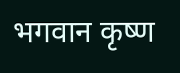भगवान कृष्ण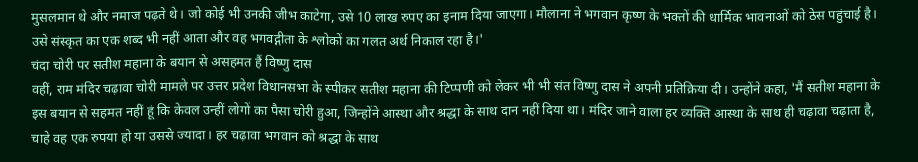मुसलमान थे और नमाज पढ़ते थे। जो कोई भी उनकी जीभ काटेगा, उसे 10 लाख रुपए का इनाम दिया जाएगा। मौलाना ने भगवान कृष्ण के भक्तों की धार्मिक भावनाओं को ठेस पहुंचाई है। उसे संस्कृत का एक शब्द भी नहीं आता और वह भगवद्गीता के श्लोकों का गलत अर्थ निकाल रहा है।'
चंदा चोरी पर सतीश महाना के बयान से असहमत हैं विष्णु दास
वहीं, राम मंदिर चढ़ावा चोरी मामले पर उत्तर प्रदेश विधानसभा के स्पीकर सतीश महाना की टिप्पणी को लेकर भी भी संत विष्णु दास ने अपनी प्रतिक्रिया दी। उन्होंने कहा, 'मैं सतीश महाना के इस बयान से सहमत नहीं हूं कि केवल उन्हीं लोगों का पैसा चोरी हुआ, जिन्होंने आस्था और श्रद्धा के साथ दान नहीं दिया था। मंदिर जाने वाला हर व्यक्ति आस्था के साथ ही चढ़ावा चढ़ाता है, चाहे वह एक रुपया हो या उससे ज्यादा। हर चढ़ावा भगवान को श्रद्धा के साथ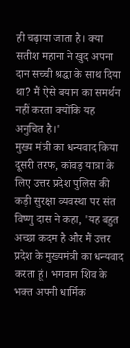ही चढ़ाया जाता है। क्या सतीश महाना ने खुद अपना दान सच्ची श्रद्धा के साथ दिया था? मैं ऐसे बयान का समर्थन नहीं करता क्योंकि यह अनुचित है।'
मुख्य मंत्री का धन्यवाद किया
दूसरी तरफ, कांवड़ यात्रा के लिए उत्तर प्रदेश पुलिस की कड़ी सुरक्षा व्यवस्था पर संत विष्णु दास ने कहा, 'यह बहुत अच्छा कदम है और मैं उत्तर प्रदेश के मुख्यमंत्री का धन्यवाद करता हूं। भगवान शिव के भक्त अपनी धार्मिक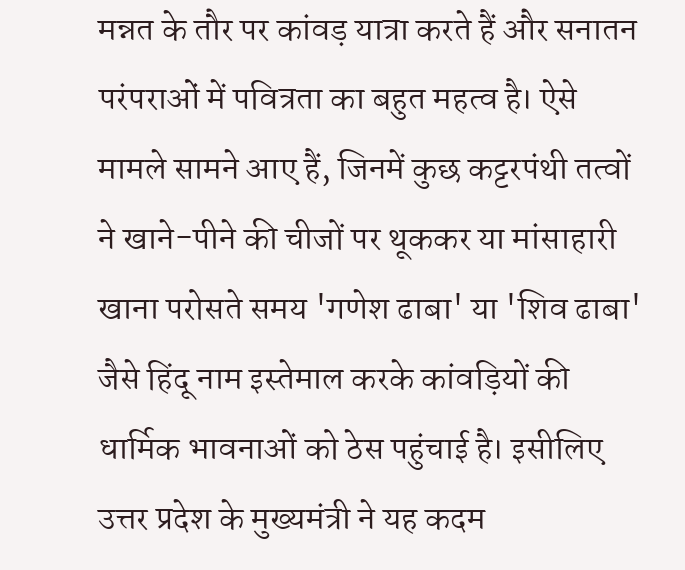मन्नत के तौर पर कांवड़ यात्रा करते हैं और सनातन परंपराओं में पवित्रता का बहुत महत्व है। ऐसे मामले सामने आए हैं, जिनमें कुछ कट्टरपंथी तत्वों ने खाने-पीने की चीजों पर थूककर या मांसाहारी खाना परोसते समय 'गणेश ढाबा' या 'शिव ढाबा' जैसे हिंदू नाम इस्तेमाल करके कांवड़ियों की धार्मिक भावनाओं को ठेस पहुंचाई है। इसीलिए उत्तर प्रदेश के मुख्यमंत्री ने यह कदम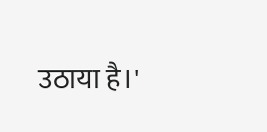उठाया है।'